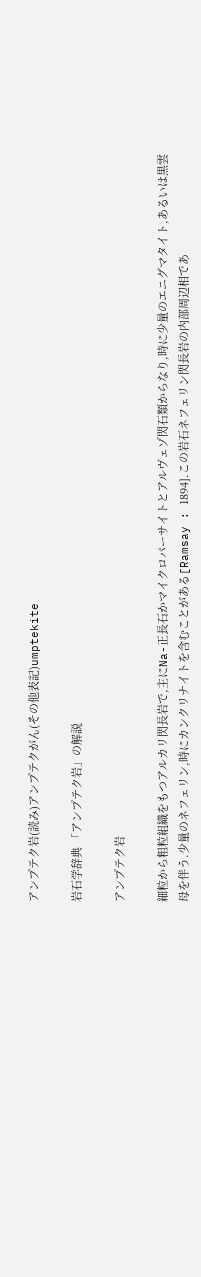アンプテク岩(読み)アンプテクがん(その他表記)umptekite

岩石学辞典 「アンプテク岩」の解説

アンプテク岩

細粒から粗粒組織をもつアルカリ閃長岩で,主にNa-正長石かマイクロパーサイトとアルヴェゾ閃石類からなり,時に少量のエニグマタイト,あるいは黒雲母を伴う.少量のネフェリン,時にカンクリナイトを含むことがある[Ramsay : 1894].この岩石ネフェリン閃長岩の内部周辺相であ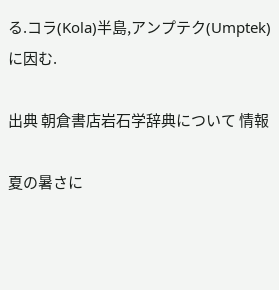る.コラ(Kola)半島,アンプテク(Umptek)に因む.

出典 朝倉書店岩石学辞典について 情報

夏の暑さに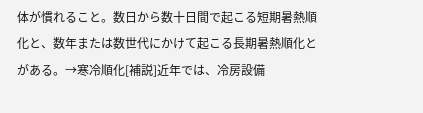体が慣れること。数日から数十日間で起こる短期暑熱順化と、数年または数世代にかけて起こる長期暑熱順化とがある。→寒冷順化[補説]近年では、冷房設備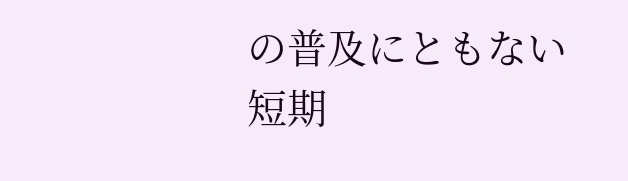の普及にともない短期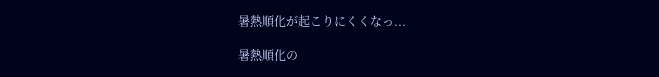暑熱順化が起こりにくくなっ...

暑熱順化の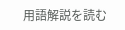用語解説を読む